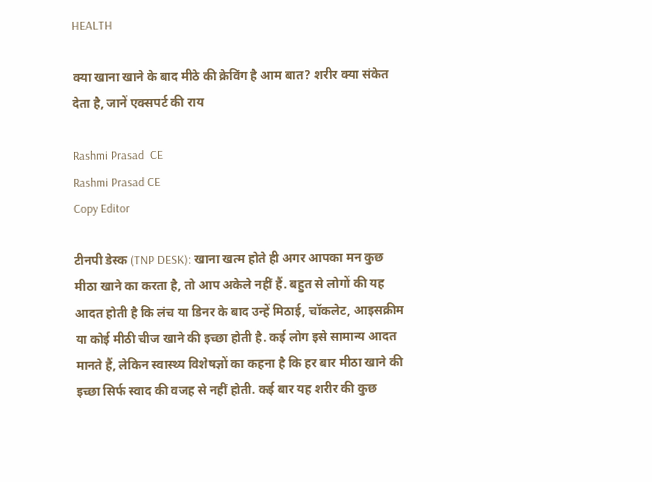HEALTH

क्या खाना खाने के बाद मीठे की क्रेविंग है आम बात? शरीर क्या संकेत देता है, जानें एक्सपर्ट की राय

Rashmi Prasad  CE
Rashmi Prasad CE
Copy Editor

टीनपी डेस्क (TNP DESK): खाना खत्म होते ही अगर आपका मन कुछ मीठा खाने का करता है, तो आप अकेले नहीं हैं. बहुत से लोगों की यह आदत होती है कि लंच या डिनर के बाद उन्हें मिठाई, चॉकलेट, आइसक्रीम या कोई मीठी चीज खाने की इच्छा होती है. कई लोग इसे सामान्य आदत मानते हैं, लेकिन स्वास्थ्य विशेषज्ञों का कहना है कि हर बार मीठा खाने की इच्छा सिर्फ स्वाद की वजह से नहीं होती. कई बार यह शरीर की कुछ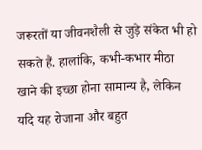जरूरतों या जीवनशैली से जुड़े संकेत भी हो सकते हैं. हालांकि, कभी-कभार मीठा खाने की इच्छा होना सामान्य है, लेकिन यदि यह रोजाना और बहुत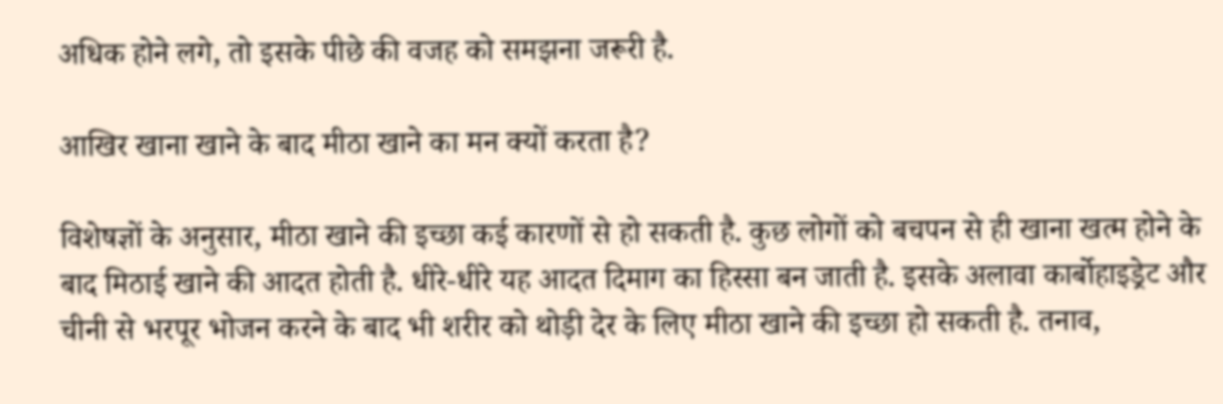अधिक होने लगे, तो इसके पीछे की वजह को समझना जरूरी है.

आखिर खाना खाने के बाद मीठा खाने का मन क्यों करता है?

विशेषज्ञों के अनुसार, मीठा खाने की इच्छा कई कारणों से हो सकती है. कुछ लोगों को बचपन से ही खाना खत्म होने के बाद मिठाई खाने की आदत होती है. धीरे-धीरे यह आदत दिमाग का हिस्सा बन जाती है. इसके अलावा कार्बोहाइड्रेट और चीनी से भरपूर भोजन करने के बाद भी शरीर को थोड़ी देर के लिए मीठा खाने की इच्छा हो सकती है. तनाव,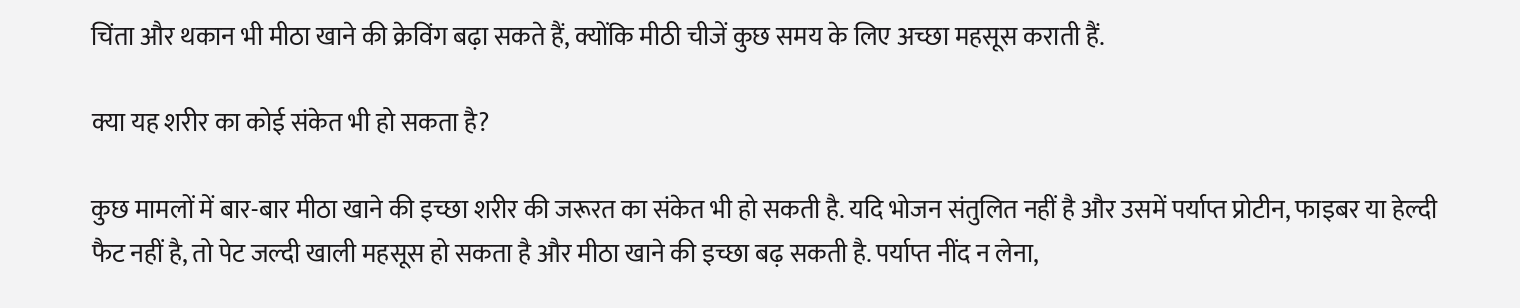चिंता और थकान भी मीठा खाने की क्रेविंग बढ़ा सकते हैं, क्योंकि मीठी चीजें कुछ समय के लिए अच्छा महसूस कराती हैं.

क्या यह शरीर का कोई संकेत भी हो सकता है?

कुछ मामलों में बार-बार मीठा खाने की इच्छा शरीर की जरूरत का संकेत भी हो सकती है. यदि भोजन संतुलित नहीं है और उसमें पर्याप्त प्रोटीन, फाइबर या हेल्दी फैट नहीं है, तो पेट जल्दी खाली महसूस हो सकता है और मीठा खाने की इच्छा बढ़ सकती है. पर्याप्त नींद न लेना,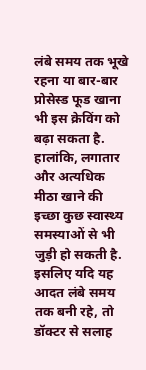लंबे समय तक भूखे रहना या बार-बार प्रोसेस्ड फूड खाना भी इस क्रेविंग को बढ़ा सकता है. हालांकि, लगातार और अत्यधिक मीठा खाने की इच्छा कुछ स्वास्थ्य समस्याओं से भी जुड़ी हो सकती है. इसलिए यदि यह आदत लंबे समय तक बनी रहे, तो डॉक्टर से सलाह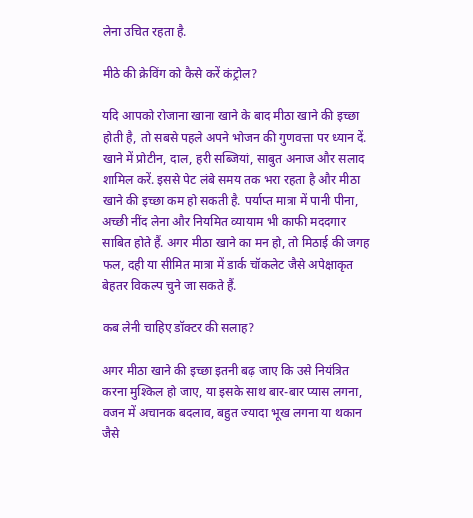लेना उचित रहता है.

मीठे की क्रेविंग को कैसे करें कंट्रोल?

यदि आपको रोजाना खाना खाने के बाद मीठा खाने की इच्छा होती है, तो सबसे पहले अपने भोजन की गुणवत्ता पर ध्यान दें. खाने में प्रोटीन, दाल, हरी सब्जियां, साबुत अनाज और सलाद शामिल करें. इससे पेट लंबे समय तक भरा रहता है और मीठा खाने की इच्छा कम हो सकती है. पर्याप्त मात्रा में पानी पीना, अच्छी नींद लेना और नियमित व्यायाम भी काफी मददगार साबित होते हैं. अगर मीठा खाने का मन हो, तो मिठाई की जगह फल, दही या सीमित मात्रा में डार्क चॉकलेट जैसे अपेक्षाकृत बेहतर विकल्प चुने जा सकते हैं.

कब लेनी चाहिए डॉक्टर की सलाह?

अगर मीठा खाने की इच्छा इतनी बढ़ जाए कि उसे नियंत्रित करना मुश्किल हो जाए, या इसके साथ बार-बार प्यास लगना, वजन में अचानक बदलाव, बहुत ज्यादा भूख लगना या थकान जैसे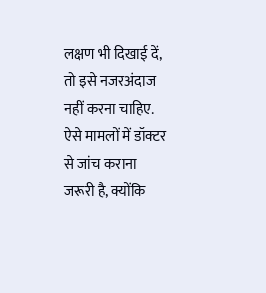लक्षण भी दिखाई दें, तो इसे नजरअंदाज नहीं करना चाहिए. ऐसे मामलों में डॉक्टर से जांच कराना जरूरी है, क्योंकि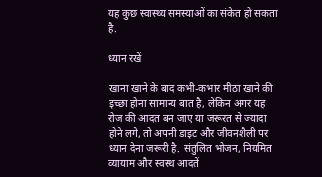यह कुछ स्वास्थ्य समस्याओं का संकेत हो सकता है.

ध्यान रखें

खाना खाने के बाद कभी-कभार मीठा खाने की इच्छा होना सामान्य बात है, लेकिन अगर यह रोज की आदत बन जाए या जरूरत से ज्यादा होने लगे, तो अपनी डाइट और जीवनशैली पर ध्यान देना जरूरी है. संतुलित भोजन, नियमित व्यायाम और स्वस्थ आदतें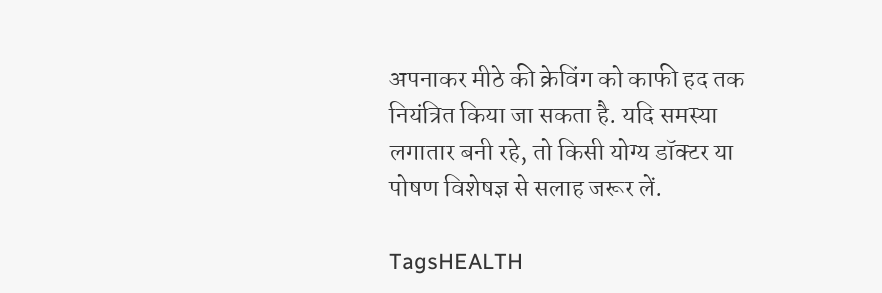अपनाकर मीठे की क्रेविंग को काफी हद तक नियंत्रित किया जा सकता है. यदि समस्या लगातार बनी रहे, तो किसी योग्य डॉक्टर या पोषण विशेषज्ञ से सलाह जरूर लें.

TagsHEALTH